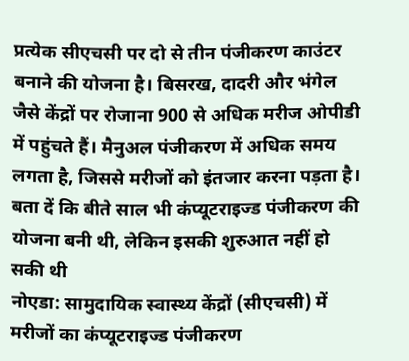प्रत्येक सीएचसी पर दो से तीन पंजीकरण काउंटर बनाने की योजना है। बिसरख, दादरी और भंगेल जैसे केंद्रों पर रोजाना 900 से अधिक मरीज ओपीडी में पहुंचते हैं। मैनुअल पंजीकरण में अधिक समय लगता है, जिससे मरीजों को इंतजार करना पड़ता है। बता दें कि बीते साल भी कंप्यूटराइज्ड पंजीकरण की योजना बनी थी, लेकिन इसकी शुरुआत नहीं हो सकी थी
नोएडा: सामुदायिक स्वास्थ्य केंद्रों (सीएचसी) में मरीजों का कंप्यूटराइज्ड पंजीकरण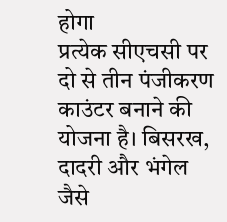होगा
प्रत्येक सीएचसी पर दो से तीन पंजीकरण काउंटर बनाने की योजना है। बिसरख, दादरी और भंगेल जैसे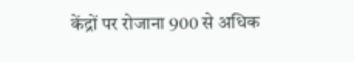केंद्रों पर रोजाना 900 से अधिक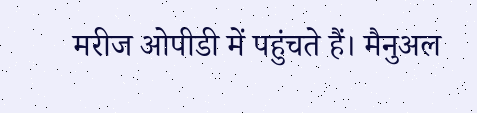मरीज ओपीडी में पहुंचते हैं। मैनुअल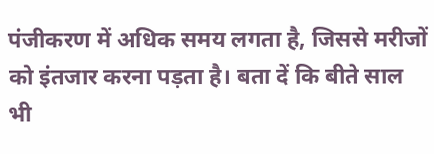पंजीकरण में अधिक समय लगता है, जिससे मरीजों को इंतजार करना पड़ता है। बता दें कि बीते साल भी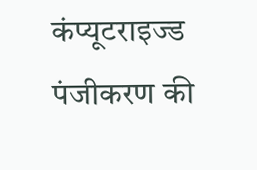कंप्यूटराइज्ड पंजीकरण की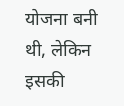योजना बनी थी, लेकिन इसकी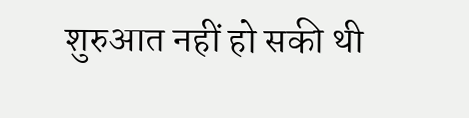शुरुआत नहीं हो सकी थी